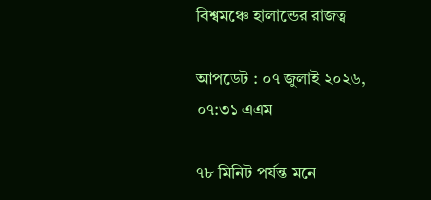বিশ্বমঞ্চে হালান্ডের রাজত্ব

আপডেট : ০৭ জুলাই ২০২৬, ০৭:৩১ এএম

৭৮ মিনিট পর্যন্ত মনে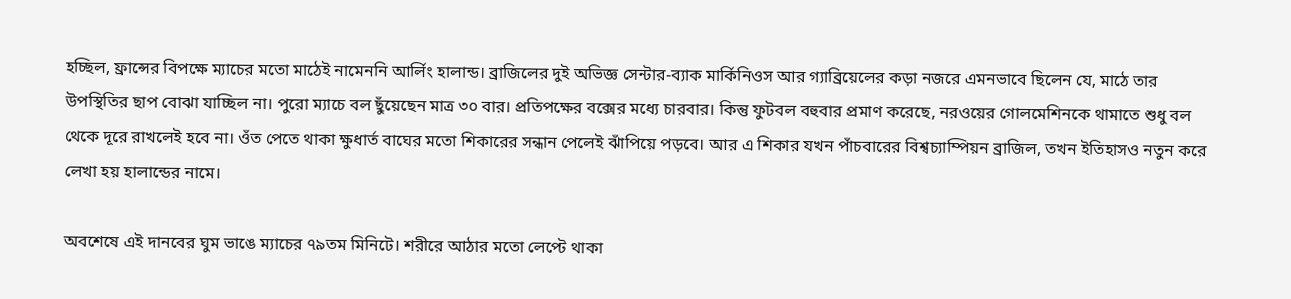হচ্ছিল, ফ্রান্সের বিপক্ষে ম্যাচের মতো মাঠেই নামেননি আর্লিং হালান্ড। ব্রাজিলের দুই অভিজ্ঞ সেন্টার-ব্যাক মার্কিনিওস আর গ্যাব্রিয়েলের কড়া নজরে এমনভাবে ছিলেন যে, মাঠে তার উপস্থিতির ছাপ বোঝা যাচ্ছিল না। পুরো ম্যাচে বল ছুঁয়েছেন মাত্র ৩০ বার। প্রতিপক্ষের বক্সের মধ্যে চারবার। কিন্তু ফুটবল বহুবার প্রমাণ করেছে, নরওয়ের গোলমেশিনকে থামাতে শুধু বল থেকে দূরে রাখলেই হবে না। ওঁত পেতে থাকা ক্ষুধার্ত বাঘের মতো শিকারের সন্ধান পেলেই ঝাঁপিয়ে পড়বে। আর এ শিকার যখন পাঁচবারের বিশ্বচ্যাম্পিয়ন ব্রাজিল, তখন ইতিহাসও নতুন করে লেখা হয় হালান্ডের নামে।

অবশেষে এই দানবের ঘুম ভাঙে ম্যাচের ৭৯তম মিনিটে। শরীরে আঠার মতো লেপ্টে থাকা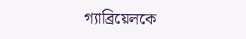গ্যাব্রিয়েলকে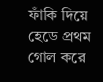ফাঁকি দিয়ে হেডে প্রথম গোল করে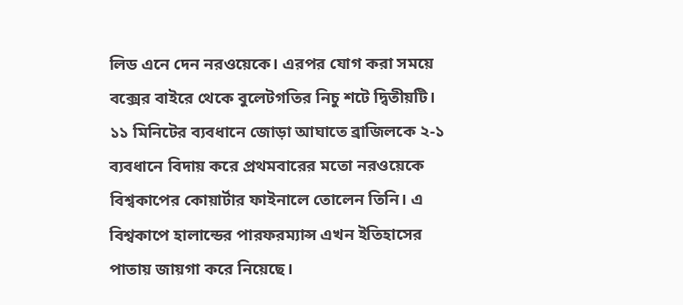লিড এনে দেন নরওয়েকে। এরপর যোগ করা সময়ে বক্সের বাইরে থেকে বুলেটগতির নিচু শটে দ্বিতীয়টি। ১১ মিনিটের ব্যবধানে জোড়া আঘাতে ব্রাজিলকে ২-১ ব্যবধানে বিদায় করে প্রথমবারের মতো নরওয়েকে বিশ্বকাপের কোয়ার্টার ফাইনালে তোলেন তিনি। এ বিশ্বকাপে হালান্ডের পারফরম্যান্স এখন ইতিহাসের পাতায় জায়গা করে নিয়েছে।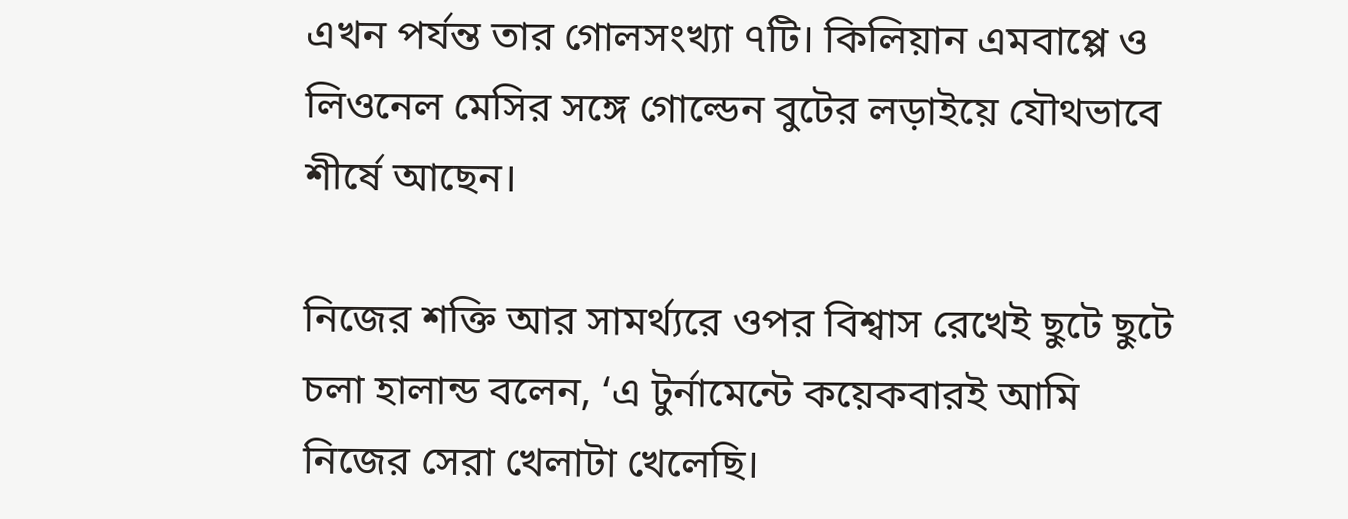এখন পর্যন্ত তার গোলসংখ্যা ৭টি। কিলিয়ান এমবাপ্পে ও লিওনেল মেসির সঙ্গে গোল্ডেন বুটের লড়াইয়ে যৌথভাবে শীর্ষে আছেন।

নিজের শক্তি আর সামর্থ্যরে ওপর বিশ্বাস রেখেই ছুটে ছুটে চলা হালান্ড বলেন, ‘এ টুর্নামেন্টে কয়েকবারই আমি নিজের সেরা খেলাটা খেলেছি।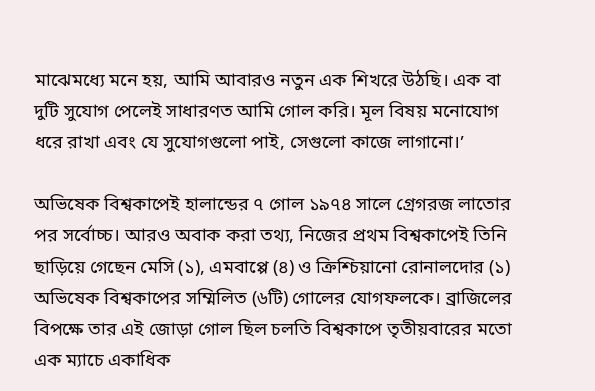মাঝেমধ্যে মনে হয়, আমি আবারও নতুন এক শিখরে উঠছি। এক বা দুটি সুযোগ পেলেই সাধারণত আমি গোল করি। মূল বিষয় মনোযোগ ধরে রাখা এবং যে সুযোগগুলো পাই, সেগুলো কাজে লাগানো।’

অভিষেক বিশ্বকাপেই হালান্ডের ৭ গোল ১৯৭৪ সালে গ্রেগরজ লাতোর পর সর্বোচ্চ। আরও অবাক করা তথ্য, নিজের প্রথম বিশ্বকাপেই তিনি ছাড়িয়ে গেছেন মেসি (১), এমবাপ্পে (৪) ও ক্রিশ্চিয়ানো রোনালদোর (১) অভিষেক বিশ্বকাপের সম্মিলিত (৬টি) গোলের যোগফলকে। ব্রাজিলের বিপক্ষে তার এই জোড়া গোল ছিল চলতি বিশ্বকাপে তৃতীয়বারের মতো এক ম্যাচে একাধিক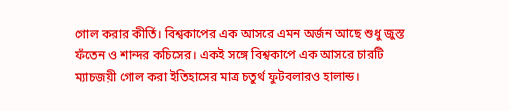গোল করার কীর্তি। বিশ্বকাপের এক আসরে এমন অর্জন আছে শুধু জুস্ত ফঁতেন ও শান্দর কচিসের। একই সঙ্গে বিশ্বকাপে এক আসরে চারটি ম্যাচজয়ী গোল করা ইতিহাসের মাত্র চতুর্থ ফুটবলারও হালান্ড।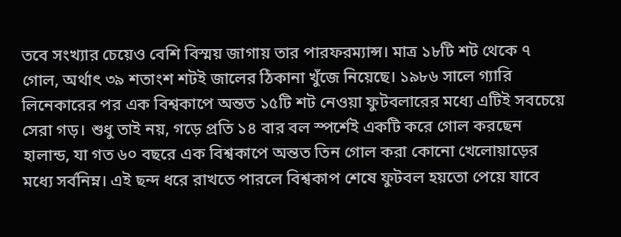তবে সংখ্যার চেয়েও বেশি বিস্ময় জাগায় তার পারফরম্যান্স। মাত্র ১৮টি শট থেকে ৭ গোল, অর্থাৎ ৩৯ শতাংশ শটই জালের ঠিকানা খুঁজে নিয়েছে। ১৯৮৬ সালে গ্যারি লিনেকারের পর এক বিশ্বকাপে অন্তত ১৫টি শট নেওয়া ফুটবলারের মধ্যে এটিই সবচেয়ে সেরা গড়। শুধু তাই নয়, গড়ে প্রতি ১৪ বার বল স্পর্শেই একটি করে গোল করছেন হালান্ড, যা গত ৬০ বছরে এক বিশ্বকাপে অন্তত তিন গোল করা কোনো খেলোয়াড়ের মধ্যে সর্বনিম্ন। এই ছন্দ ধরে রাখতে পারলে বিশ্বকাপ শেষে ফুটবল হয়তো পেয়ে যাবে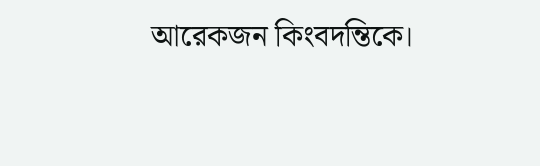আরেকজন কিংবদন্তিকে।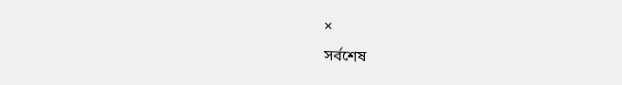×
সর্বশেষ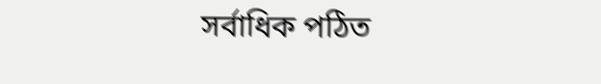সর্বাধিক পঠিত